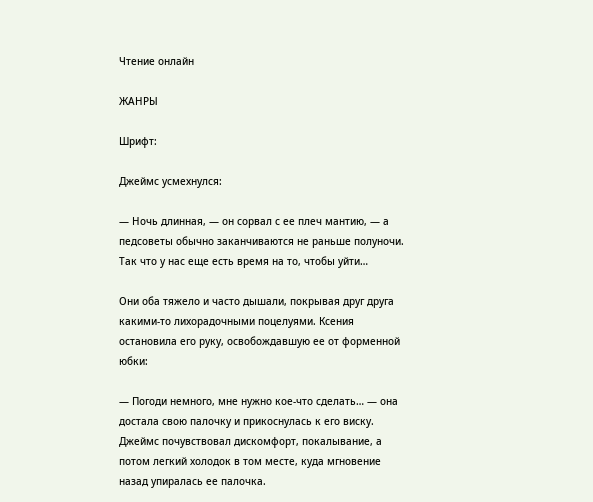Чтение онлайн

ЖАНРЫ

Шрифт:

Джеймс усмехнулся:

— Ночь длинная, — он сорвал с ее плеч мантию, — а педсоветы обычно заканчиваются не раньше полуночи. Так что у нас еще есть время на то, чтобы уйти…

Они оба тяжело и часто дышали, покрывая друг друга какими-то лихорадочными поцелуями. Ксения остановила его руку, освобождавшую ее от форменной юбки:

— Погоди немного, мне нужно кое-что сделать… — она достала свою палочку и прикоснулась к его виску. Джеймс почувствовал дискомфорт, покалывание, а потом легкий холодок в том месте, куда мгновение назад упиралась ее палочка.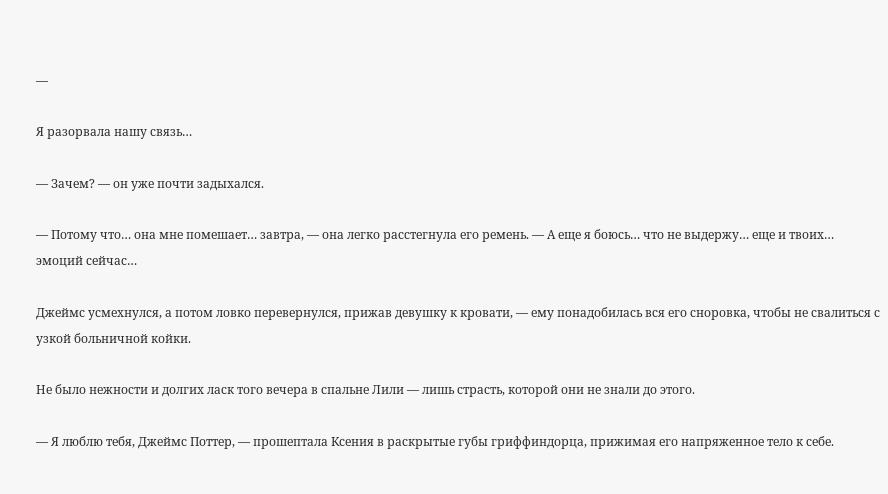—

Я разорвала нашу связь…

— Зачем? — он уже почти задыхался.

— Потому что… она мне помешает… завтра, — она легко расстегнула его ремень. — А еще я боюсь… что не выдержу… еще и твоих… эмоций сейчас…

Джеймс усмехнулся, а потом ловко перевернулся, прижав девушку к кровати, — ему понадобилась вся его сноровка, чтобы не свалиться с узкой больничной койки.

Не было нежности и долгих ласк того вечера в спальне Лили — лишь страсть, которой они не знали до этого.

— Я люблю тебя, Джеймс Поттер, — прошептала Ксения в раскрытые губы гриффиндорца, прижимая его напряженное тело к себе.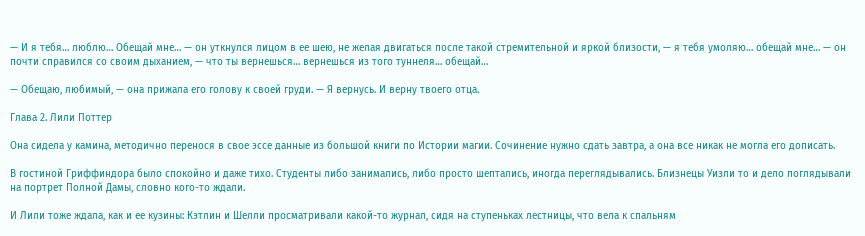— И я тебя… люблю… Обещай мне… — он уткнулся лицом в ее шею, не желая двигаться после такой стремительной и яркой близости, — я тебя умоляю… обещай мне… — он почти справился со своим дыханием, — что ты вернешься… вернешься из того туннеля… обещай…

— Обещаю, любимый, — она прижала его голову к своей груди. — Я вернусь. И верну твоего отца.

Глава 2. Лили Поттер

Она сидела у камина, методично перенося в свое эссе данные из большой книги по Истории магии. Сочинение нужно сдать завтра, а она все никак не могла его дописать.

В гостиной Гриффиндора было спокойно и даже тихо. Студенты либо занимались, либо просто шептались, иногда переглядывались. Близнецы Уизли то и дело поглядывали на портрет Полной Дамы, словно кого-то ждали.

И Лили тоже ждала, как и ее кузины: Кэтлин и Шелли просматривали какой-то журнал, сидя на ступеньках лестницы, что вела к спальням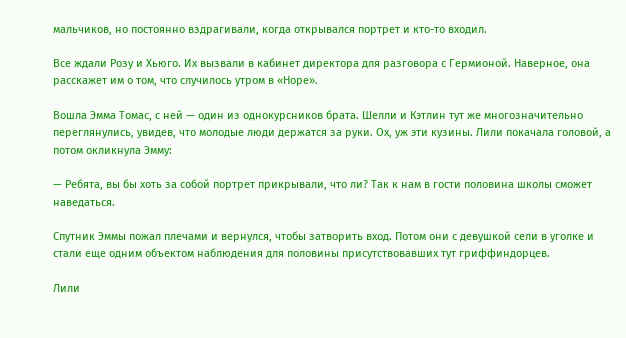мальчиков, но постоянно вздрагивали, когда открывался портрет и кто-то входил.

Все ждали Розу и Хьюго. Их вызвали в кабинет директора для разговора с Гермионой. Наверное, она расскажет им о том, что случилось утром в «Норе».

Вошла Эмма Томас, с ней — один из однокурсников брата. Шелли и Кэтлин тут же многозначительно переглянулись, увидев, что молодые люди держатся за руки. Ох, уж эти кузины. Лили покачала головой, а потом окликнула Эмму:

— Ребята, вы бы хоть за собой портрет прикрывали, что ли? Так к нам в гости половина школы сможет наведаться.

Спутник Эммы пожал плечами и вернулся, чтобы затворить вход. Потом они с девушкой сели в уголке и стали еще одним объектом наблюдения для половины присутствовавших тут гриффиндорцев.

Лили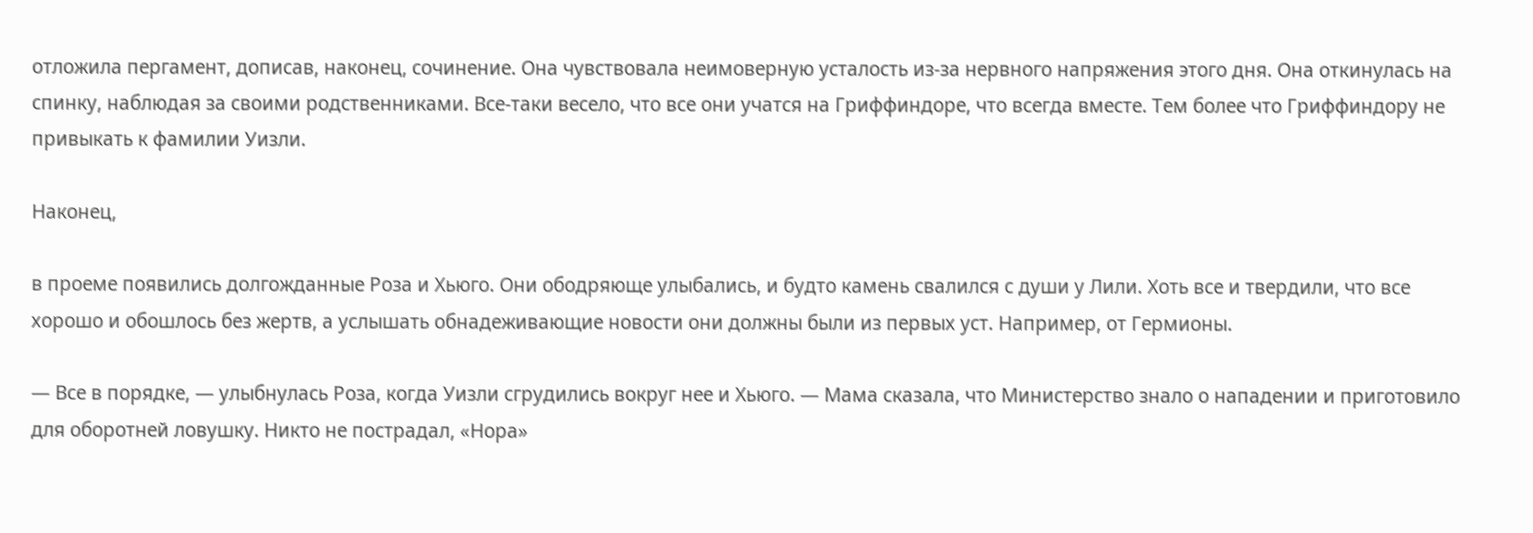отложила пергамент, дописав, наконец, сочинение. Она чувствовала неимоверную усталость из-за нервного напряжения этого дня. Она откинулась на спинку, наблюдая за своими родственниками. Все-таки весело, что все они учатся на Гриффиндоре, что всегда вместе. Тем более что Гриффиндору не привыкать к фамилии Уизли.

Наконец,

в проеме появились долгожданные Роза и Хьюго. Они ободряюще улыбались, и будто камень свалился с души у Лили. Хоть все и твердили, что все хорошо и обошлось без жертв, а услышать обнадеживающие новости они должны были из первых уст. Например, от Гермионы.

— Все в порядке, — улыбнулась Роза, когда Уизли сгрудились вокруг нее и Хьюго. — Мама сказала, что Министерство знало о нападении и приготовило для оборотней ловушку. Никто не пострадал, «Нора»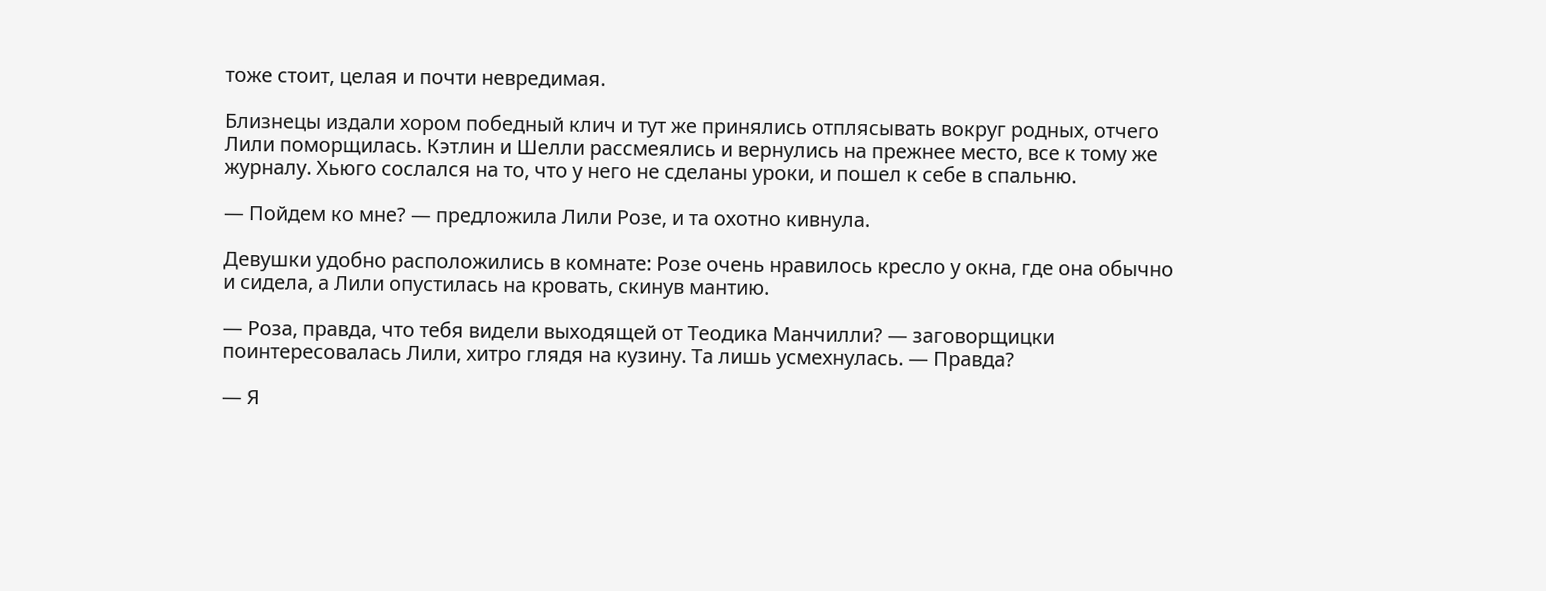тоже стоит, целая и почти невредимая.

Близнецы издали хором победный клич и тут же принялись отплясывать вокруг родных, отчего Лили поморщилась. Кэтлин и Шелли рассмеялись и вернулись на прежнее место, все к тому же журналу. Хьюго сослался на то, что у него не сделаны уроки, и пошел к себе в спальню.

— Пойдем ко мне? — предложила Лили Розе, и та охотно кивнула.

Девушки удобно расположились в комнате: Розе очень нравилось кресло у окна, где она обычно и сидела, а Лили опустилась на кровать, скинув мантию.

— Роза, правда, что тебя видели выходящей от Теодика Манчилли? — заговорщицки поинтересовалась Лили, хитро глядя на кузину. Та лишь усмехнулась. — Правда?

— Я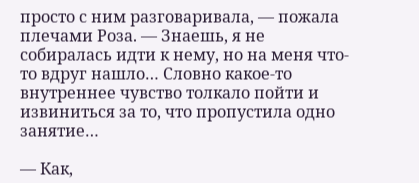просто с ним разговаривала, — пожала плечами Роза. — Знаешь, я не собиралась идти к нему, но на меня что-то вдруг нашло… Словно какое-то внутреннее чувство толкало пойти и извиниться за то, что пропустила одно занятие…

— Как,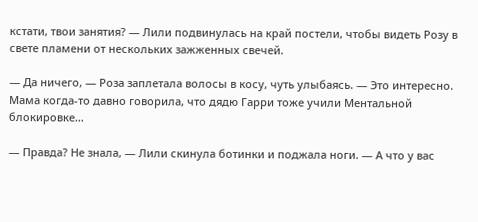кстати, твои занятия? — Лили подвинулась на край постели, чтобы видеть Розу в свете пламени от нескольких зажженных свечей.

— Да ничего, — Роза заплетала волосы в косу, чуть улыбаясь. — Это интересно. Мама когда-то давно говорила, что дядю Гарри тоже учили Ментальной блокировке…

— Правда? Не знала, — Лили скинула ботинки и поджала ноги. — А что у вас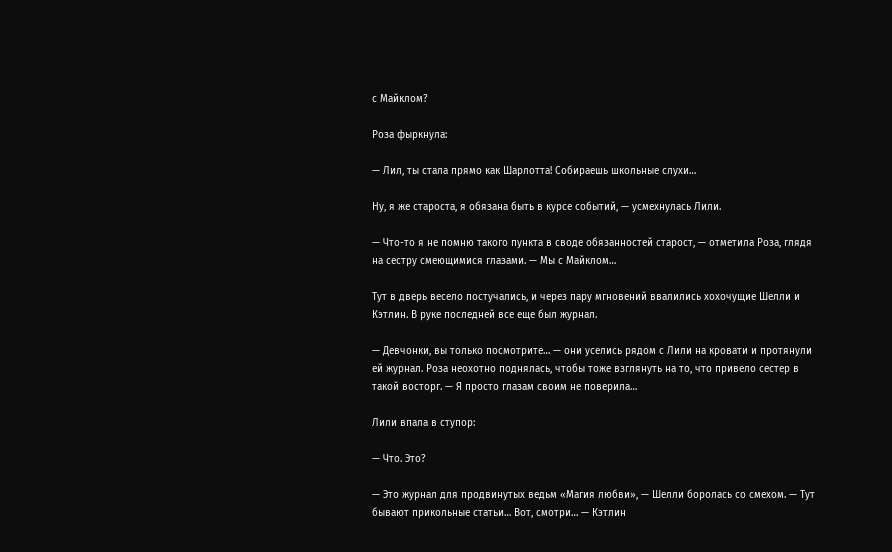с Майклом?

Роза фыркнула:

— Лил, ты стала прямо как Шарлотта! Собираешь школьные слухи…

Ну, я же староста, я обязана быть в курсе событий, — усмехнулась Лили.

— Что-то я не помню такого пункта в своде обязанностей старост, — отметила Роза, глядя на сестру смеющимися глазами. — Мы с Майклом…

Тут в дверь весело постучались, и через пару мгновений ввалились хохочущие Шелли и Кэтлин. В руке последней все еще был журнал.

— Девчонки, вы только посмотрите… — они уселись рядом с Лили на кровати и протянули ей журнал. Роза неохотно поднялась, чтобы тоже взглянуть на то, что привело сестер в такой восторг. — Я просто глазам своим не поверила…

Лили впала в ступор:

— Что. Это?

— Это журнал для продвинутых ведьм «Магия любви», — Шелли боролась со смехом. — Тут бывают прикольные статьи… Вот, смотри… — Кэтлин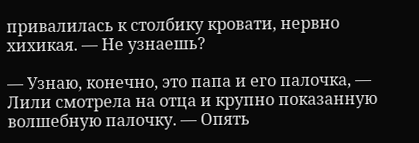привалилась к столбику кровати, нервно хихикая. — Не узнаешь?

— Узнаю, конечно, это папа и его палочка, — Лили смотрела на отца и крупно показанную волшебную палочку. — Опять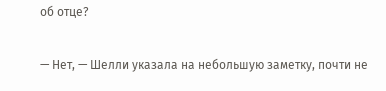об отце?

— Нет, — Шелли указала на небольшую заметку, почти не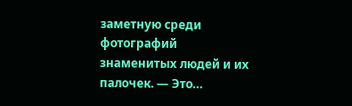заметную среди фотографий знаменитых людей и их палочек. — Это…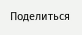Поделиться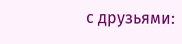с друзьями: